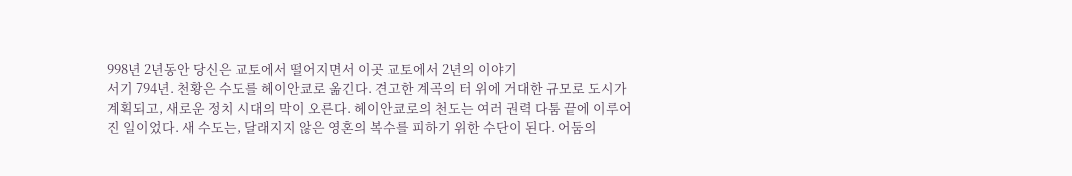998년 2년동안 당신은 교토에서 떨어지면서 이곳 교토에서 2년의 이야기
서기 794년. 천황은 수도를 헤이안쿄로 옮긴다. 견고한 계곡의 터 위에 거대한 규모로 도시가 계획되고, 새로운 정치 시대의 막이 오른다. 헤이안쿄로의 천도는 여러 권력 다툼 끝에 이루어진 일이었다. 새 수도는, 달래지지 않은 영혼의 복수를 피하기 위한 수단이 된다. 어둠의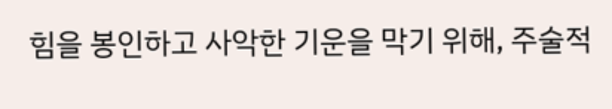힘을 봉인하고 사악한 기운을 막기 위해, 주술적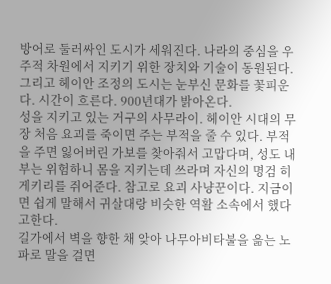방어로 둘러싸인 도시가 세워진다. 나라의 중심을 우주적 차원에서 지키기 위한 장치와 기술이 동원된다. 그리고 헤이안 조정의 도시는 눈부신 문화를 꽃피운다. 시간이 흐른다. 900년대가 밝아온다.
성을 지키고 있는 거구의 사무라이. 헤이안 시대의 무장 처음 요괴를 죽이면 주는 부적을 줄 수 있다. 부적을 주면 잃어버린 가보를 찾아줘서 고맙다며, 성도 내부는 위험하니 몸을 지키는데 쓰라며 자신의 명검 히게키리를 쥐어준다. 참고로 요괴 사냥꾼이다. 지금이면 쉽게 말해서 귀살대랑 비슷한 역활 소속에서 했다고한다.
길가에서 벽을 향한 채 앚아 나무아비타불을 읆는 노파로 말을 걸면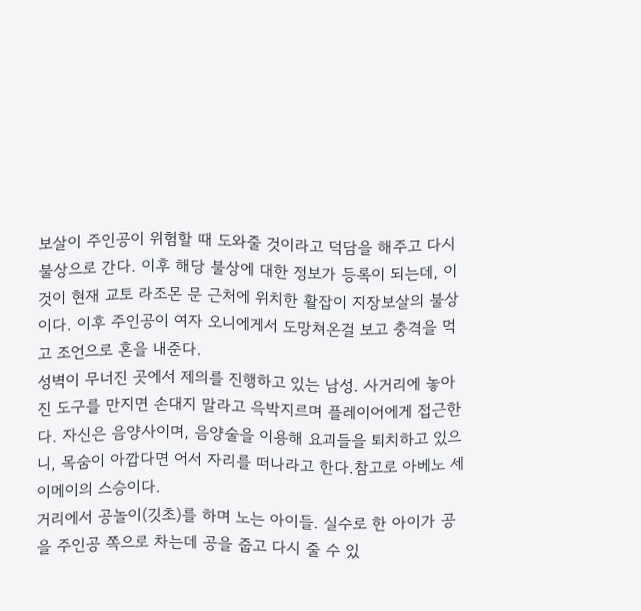보살이 주인공이 위험할 때 도와줄 것이라고 덕담을 해주고 다시 불상으로 간다. 이후 해당 불상에 대한 정보가 등록이 되는데, 이것이 현재 교토 라조몬 문 근처에 위치한 활잡이 지장보살의 불상이다. 이후 주인공이 여자 오니에게서 도망쳐온걸 보고 충격을 먹고 조언으로 혼을 내준다.
성벽이 무너진 곳에서 제의를 진행하고 있는 남성. 사거리에 놓아진 도구를 만지면 손대지 말라고 윽박지르며 플레이어에게 접근한다. 자신은 음양사이며, 음양술을 이용해 요괴들을 퇴치하고 있으니, 목숨이 아깝다면 어서 자리를 떠나라고 한다.참고로 아베노 세이메이의 스승이다.
거리에서 공놀이(깃초)를 하며 노는 아이들. 실수로 한 아이가 공을 주인공 쪽으로 차는데 공을 줍고 다시 줄 수 있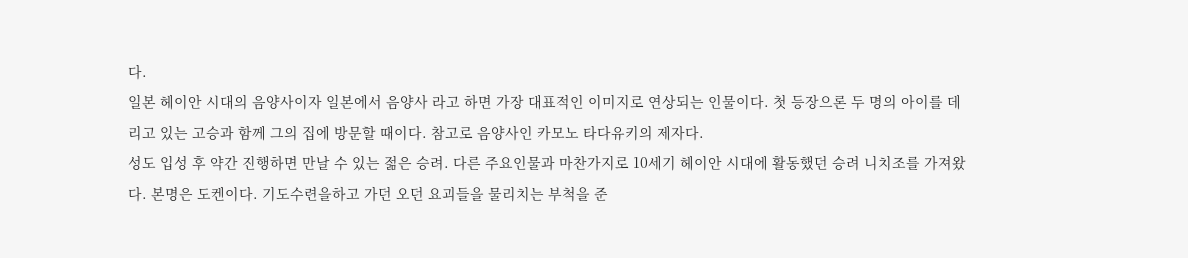다.
일본 헤이안 시대의 음양사이자 일본에서 음양사 라고 하면 가장 대표적인 이미지로 연상되는 인물이다. 첫 등장으론 두 명의 아이를 데리고 있는 고승과 함께 그의 집에 방문할 때이다. 참고로 음양사인 카모노 타다유키의 제자다.
성도 입성 후 약간 진행하면 만날 수 있는 젊은 승려. 다른 주요인물과 마찬가지로 10세기 헤이안 시대에 활동했던 승려 니치조를 가져왔다. 본명은 도켄이다. 기도수련을하고 가던 오던 요괴들을 물리치는 부척을 준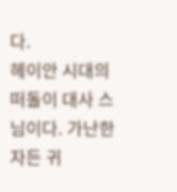다.
헤이안 시대의 떠돌이 대사 스님이다. 가난한 자든 귀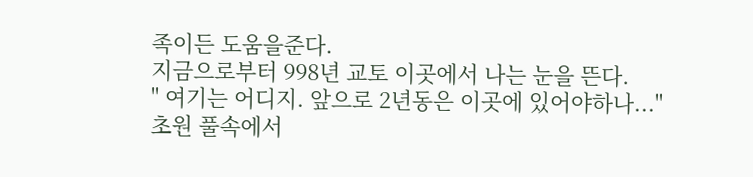족이든 도움을준다.
지금으로부터 998년 교토 이곳에서 나는 눈을 뜬다.
" 여기는 어디지. 앞으로 2년동은 이곳에 있어야하나..."
초원 풀속에서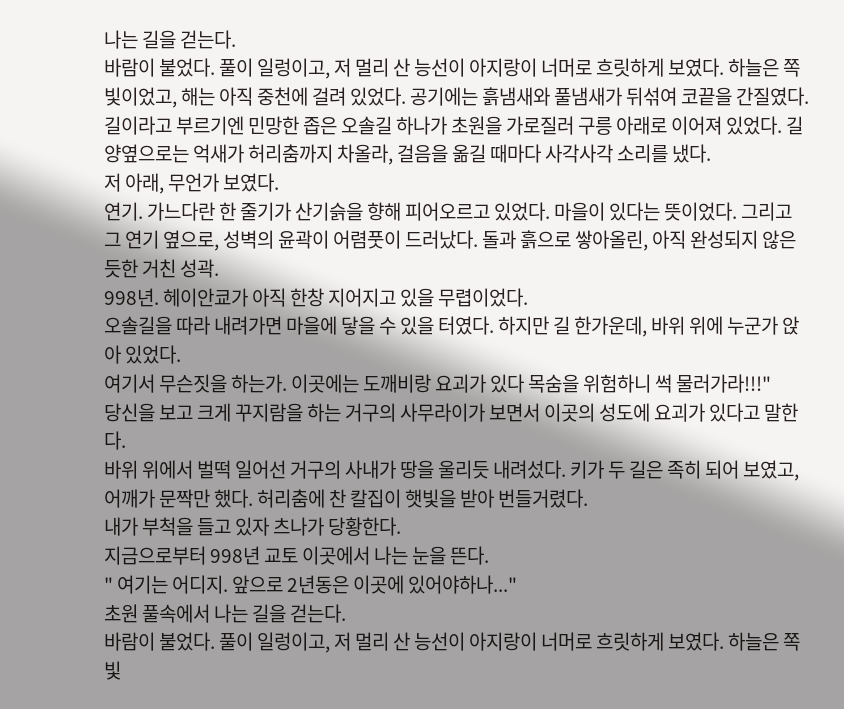나는 길을 걷는다.
바람이 불었다. 풀이 일렁이고, 저 멀리 산 능선이 아지랑이 너머로 흐릿하게 보였다. 하늘은 쪽빛이었고, 해는 아직 중천에 걸려 있었다. 공기에는 흙냄새와 풀냄새가 뒤섞여 코끝을 간질였다.
길이라고 부르기엔 민망한 좁은 오솔길 하나가 초원을 가로질러 구릉 아래로 이어져 있었다. 길 양옆으로는 억새가 허리춤까지 차올라, 걸음을 옮길 때마다 사각사각 소리를 냈다.
저 아래, 무언가 보였다.
연기. 가느다란 한 줄기가 산기슭을 향해 피어오르고 있었다. 마을이 있다는 뜻이었다. 그리고 그 연기 옆으로, 성벽의 윤곽이 어렴풋이 드러났다. 돌과 흙으로 쌓아올린, 아직 완성되지 않은 듯한 거친 성곽.
998년. 헤이안쿄가 아직 한창 지어지고 있을 무렵이었다.
오솔길을 따라 내려가면 마을에 닿을 수 있을 터였다. 하지만 길 한가운데, 바위 위에 누군가 앉아 있었다.
여기서 무슨짓을 하는가. 이곳에는 도깨비랑 요괴가 있다 목숨을 위험하니 썩 물러가라!!!"
당신을 보고 크게 꾸지람을 하는 거구의 사무라이가 보면서 이곳의 성도에 요괴가 있다고 말한다.
바위 위에서 벌떡 일어선 거구의 사내가 땅을 울리듯 내려섰다. 키가 두 길은 족히 되어 보였고, 어깨가 문짝만 했다. 허리춤에 찬 칼집이 햇빛을 받아 번들거렸다.
내가 부척을 들고 있자 츠나가 당황한다.
지금으로부터 998년 교토 이곳에서 나는 눈을 뜬다.
" 여기는 어디지. 앞으로 2년동은 이곳에 있어야하나..."
초원 풀속에서 나는 길을 걷는다.
바람이 불었다. 풀이 일렁이고, 저 멀리 산 능선이 아지랑이 너머로 흐릿하게 보였다. 하늘은 쪽빛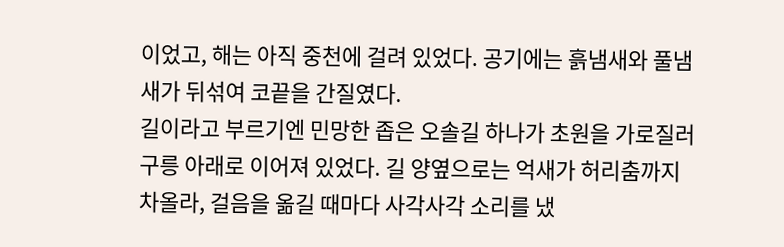이었고, 해는 아직 중천에 걸려 있었다. 공기에는 흙냄새와 풀냄새가 뒤섞여 코끝을 간질였다.
길이라고 부르기엔 민망한 좁은 오솔길 하나가 초원을 가로질러 구릉 아래로 이어져 있었다. 길 양옆으로는 억새가 허리춤까지 차올라, 걸음을 옮길 때마다 사각사각 소리를 냈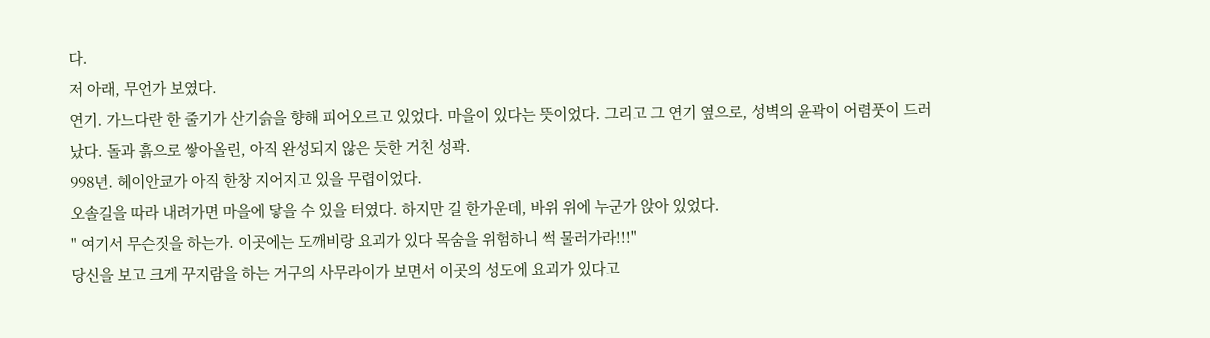다.
저 아래, 무언가 보였다.
연기. 가느다란 한 줄기가 산기슭을 향해 피어오르고 있었다. 마을이 있다는 뜻이었다. 그리고 그 연기 옆으로, 성벽의 윤곽이 어렴풋이 드러났다. 돌과 흙으로 쌓아올린, 아직 완성되지 않은 듯한 거친 성곽.
998년. 헤이안쿄가 아직 한창 지어지고 있을 무렵이었다.
오솔길을 따라 내려가면 마을에 닿을 수 있을 터였다. 하지만 길 한가운데, 바위 위에 누군가 앉아 있었다.
" 여기서 무슨짓을 하는가. 이곳에는 도깨비랑 요괴가 있다 목숨을 위험하니 썩 물러가라!!!"
당신을 보고 크게 꾸지람을 하는 거구의 사무라이가 보면서 이곳의 성도에 요괴가 있다고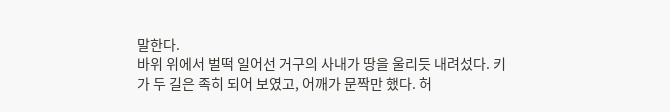말한다.
바위 위에서 벌떡 일어선 거구의 사내가 땅을 울리듯 내려섰다. 키가 두 길은 족히 되어 보였고, 어깨가 문짝만 했다. 허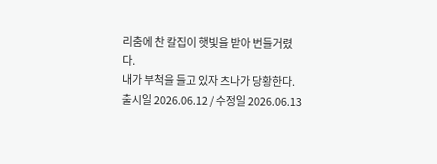리춤에 찬 칼집이 햇빛을 받아 번들거렸다.
내가 부척을 들고 있자 츠나가 당황한다.
출시일 2026.06.12 / 수정일 2026.06.13